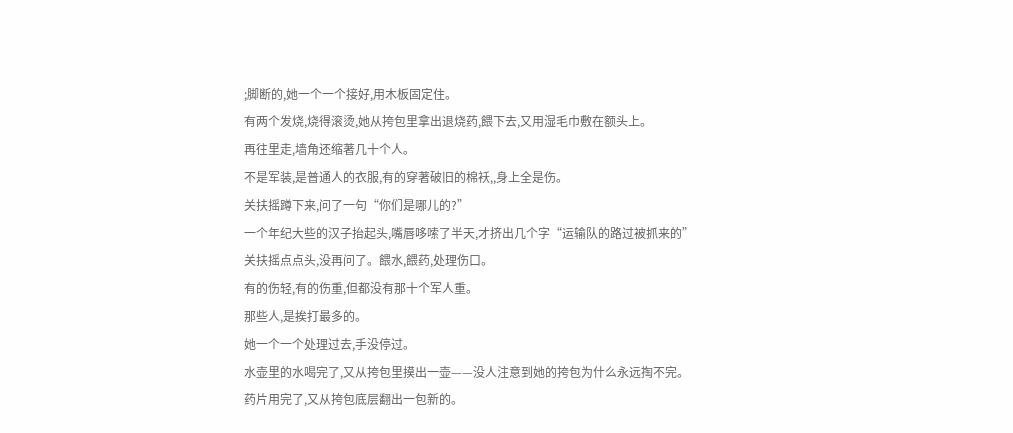;脚断的,她一个一个接好,用木板固定住。
有两个发烧,烧得滚烫,她从挎包里拿出退烧药,餵下去,又用湿毛巾敷在额头上。
再往里走,墙角还缩著几十个人。
不是军装,是普通人的衣服,有的穿著破旧的棉袄,,身上全是伤。
关扶摇蹲下来,问了一句“你们是哪儿的?”
一个年纪大些的汉子抬起头,嘴唇哆嗦了半天,才挤出几个字“运输队的路过被抓来的”
关扶摇点点头,没再问了。餵水,餵药,处理伤口。
有的伤轻,有的伤重,但都没有那十个军人重。
那些人,是挨打最多的。
她一个一个处理过去,手没停过。
水壶里的水喝完了,又从挎包里摸出一壶——没人注意到她的挎包为什么永远掏不完。
药片用完了,又从挎包底层翻出一包新的。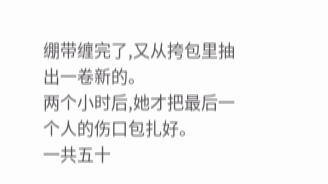绷带缠完了,又从挎包里抽出一卷新的。
两个小时后,她才把最后一个人的伤口包扎好。
一共五十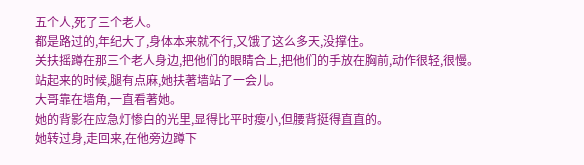五个人,死了三个老人。
都是路过的,年纪大了,身体本来就不行,又饿了这么多天,没撑住。
关扶摇蹲在那三个老人身边,把他们的眼睛合上,把他们的手放在胸前,动作很轻,很慢。
站起来的时候,腿有点麻,她扶著墙站了一会儿。
大哥靠在墙角,一直看著她。
她的背影在应急灯惨白的光里,显得比平时瘦小,但腰背挺得直直的。
她转过身,走回来,在他旁边蹲下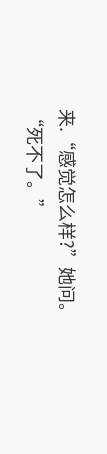来.“感觉怎么样?”她问。
“死不了。”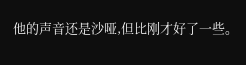他的声音还是沙哑,但比刚才好了一些。